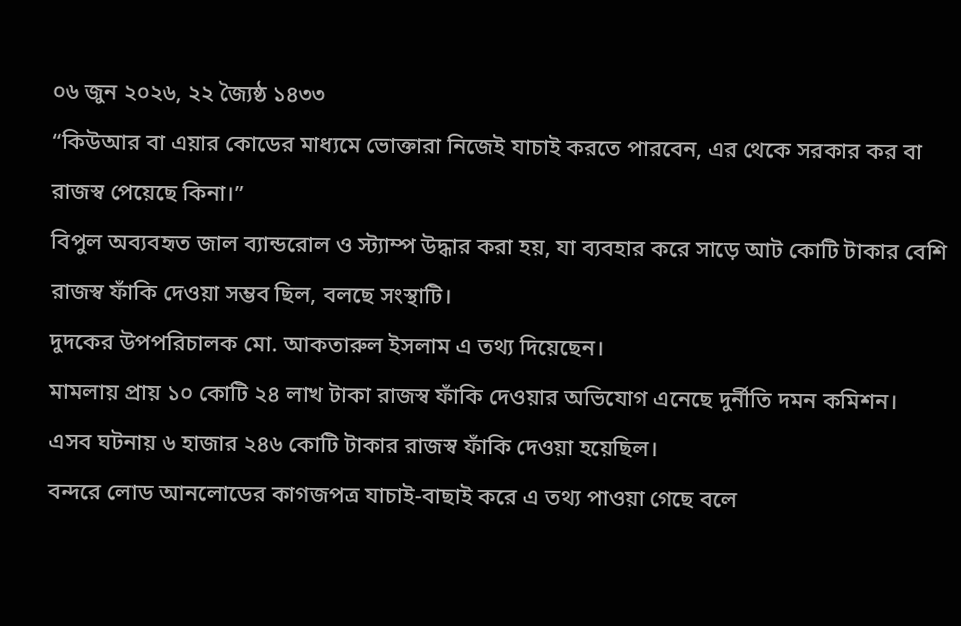০৬ জুন ২০২৬, ২২ জ্যৈষ্ঠ ১৪৩৩
“কিউআর বা এয়ার কোডের মাধ্যমে ভোক্তারা নিজেই যাচাই করতে পারবেন, এর থেকে সরকার কর বা রাজস্ব পেয়েছে কিনা।”
বিপুল অব্যবহৃত জাল ব্যান্ডরোল ও স্ট্যাম্প উদ্ধার করা হয়, যা ব্যবহার করে সাড়ে আট কোটি টাকার বেশি রাজস্ব ফাঁকি দেওয়া সম্ভব ছিল, বলছে সংস্থাটি।
দুদকের উপপরিচালক মো. আকতারুল ইসলাম এ তথ্য দিয়েছেন।
মামলায় প্রায় ১০ কোটি ২৪ লাখ টাকা রাজস্ব ফাঁকি দেওয়ার অভিযোগ এনেছে দুর্নীতি দমন কমিশন।
এসব ঘটনায় ৬ হাজার ২৪৬ কোটি টাকার রাজস্ব ফাঁকি দেওয়া হয়েছিল।
বন্দরে লোড আনলোডের কাগজপত্র যাচাই-বাছাই করে এ তথ্য পাওয়া গেছে বলে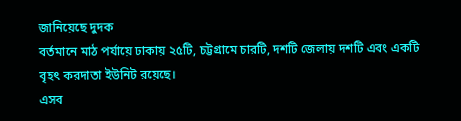জানিয়েছে দুদক
বর্তমানে মাঠ পর্যায়ে ঢাকায় ২৫টি, চট্টগ্রামে চারটি, দশটি জেলায় দশটি এবং একটি বৃহৎ করদাতা ইউনিট রয়েছে।
এসব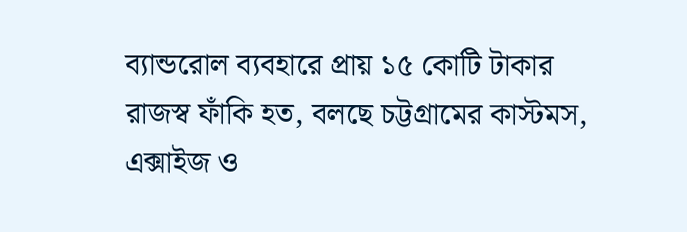ব্যান্ডরোল ব্যবহারে প্রায় ১৫ কোটি টাকার রাজস্ব ফাঁকি হত, বলছে চট্টগ্রামের কাস্টমস, এক্সাইজ ও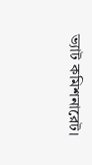ভ্যাট কমিশনারেট।